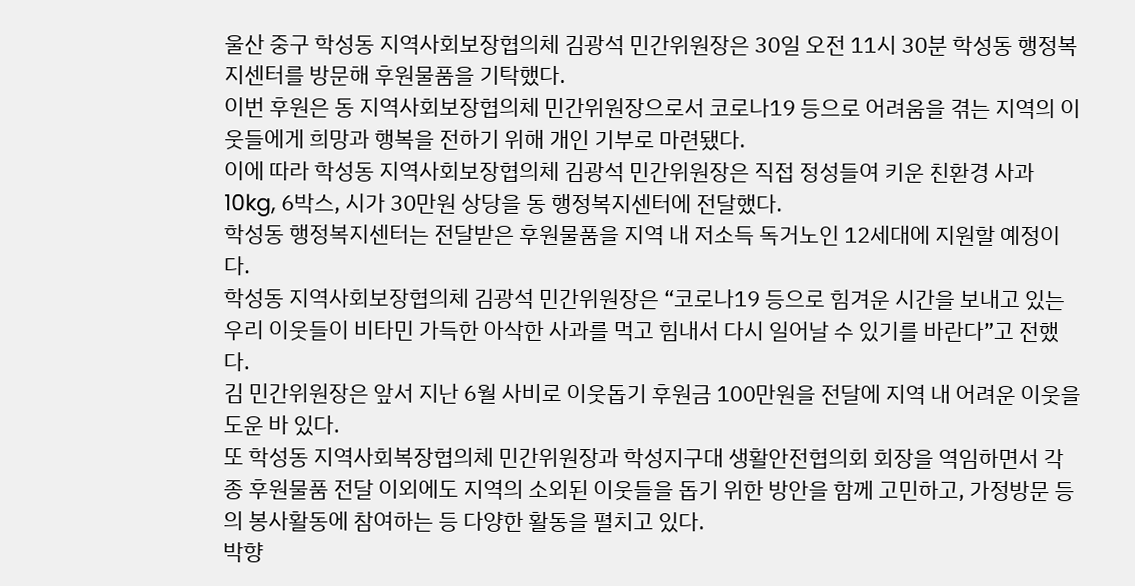울산 중구 학성동 지역사회보장협의체 김광석 민간위원장은 30일 오전 11시 30분 학성동 행정복지센터를 방문해 후원물품을 기탁했다.
이번 후원은 동 지역사회보장협의체 민간위원장으로서 코로나19 등으로 어려움을 겪는 지역의 이웃들에게 희망과 행복을 전하기 위해 개인 기부로 마련됐다.
이에 따라 학성동 지역사회보장협의체 김광석 민간위원장은 직접 정성들여 키운 친환경 사과 10kg, 6박스, 시가 30만원 상당을 동 행정복지센터에 전달했다.
학성동 행정복지센터는 전달받은 후원물품을 지역 내 저소득 독거노인 12세대에 지원할 예정이다.
학성동 지역사회보장협의체 김광석 민간위원장은 “코로나19 등으로 힘겨운 시간을 보내고 있는 우리 이웃들이 비타민 가득한 아삭한 사과를 먹고 힘내서 다시 일어날 수 있기를 바란다”고 전했다.
김 민간위원장은 앞서 지난 6월 사비로 이웃돕기 후원금 100만원을 전달에 지역 내 어려운 이웃을 도운 바 있다.
또 학성동 지역사회복장협의체 민간위원장과 학성지구대 생활안전협의회 회장을 역임하면서 각종 후원물품 전달 이외에도 지역의 소외된 이웃들을 돕기 위한 방안을 함께 고민하고, 가정방문 등의 봉사활동에 참여하는 등 다양한 활동을 펼치고 있다.
박향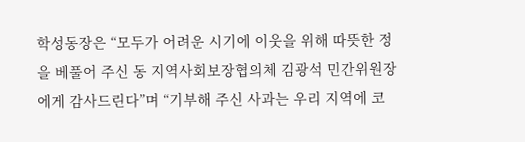학성동장은 “모두가 어려운 시기에 이웃을 위해 따뜻한 정을 베풀어 주신 동 지역사회보장협의체 김광석 민간위원장에게 감사드린다”며 “기부해 주신 사과는 우리 지역에 코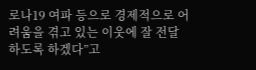로나19 여파 등으로 경제적으로 어려움을 겪고 있는 이웃에 잘 전달하도록 하겠다”고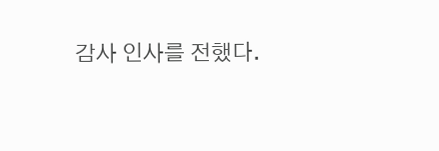감사 인사를 전했다.